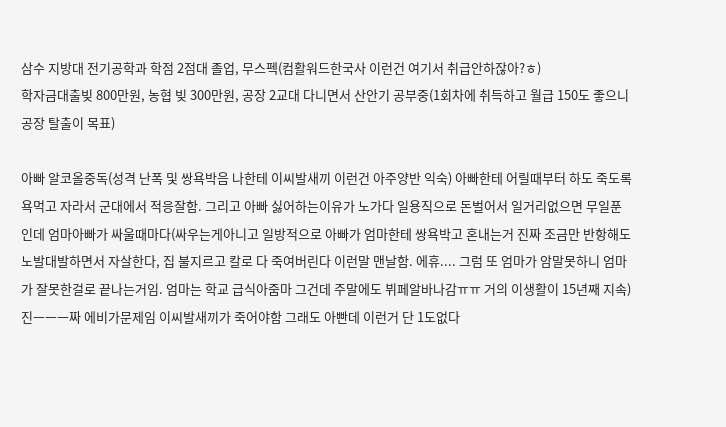삼수 지방대 전기공학과 학점 2점대 졸업, 무스펙(컴활워드한국사 이런건 여기서 취급안하잖아?ㅎ)
학자금대출빚 800만원, 농협 빚 300만원, 공장 2교대 다니면서 산안기 공부중(1회차에 취득하고 월급 150도 좋으니 공장 탈출이 목표)

아빠 알코올중독(성격 난폭 및 쌍욕박음 나한테 이씨발새끼 이런건 아주양반 익숙) 아빠한테 어릴때부터 하도 죽도록 욕먹고 자라서 군대에서 적응잘함. 그리고 아빠 싫어하는이유가 노가다 일용직으로 돈벌어서 일거리없으면 무일푼인데 엄마아빠가 싸울때마다(싸우는게아니고 일방적으로 아빠가 엄마한테 쌍욕박고 혼내는거 진짜 조금만 반항해도 노발대발하면서 자살한다, 집 불지르고 칼로 다 죽여버린다 이런말 맨날함. 에휴.... 그럼 또 엄마가 암말못하니 엄마가 잘못한걸로 끝나는거임. 엄마는 학교 급식아줌마 그건데 주말에도 뷔페알바나감ㅠㅠ 거의 이생활이 15년째 지속) 진ㅡㅡㅡ짜 에비가문제임 이씨발새끼가 죽어야함 그래도 아빤데 이런거 단 1도없다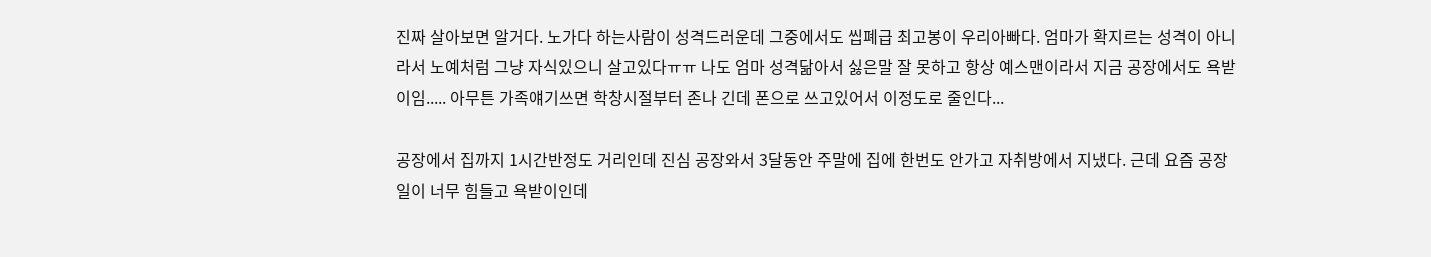진짜 살아보면 알거다. 노가다 하는사람이 성격드러운데 그중에서도 씹폐급 최고봉이 우리아빠다. 엄마가 확지르는 성격이 아니라서 노예처럼 그냥 자식있으니 살고있다ㅠㅠ 나도 엄마 성격닮아서 싫은말 잘 못하고 항상 예스맨이라서 지금 공장에서도 욕받이임..... 아무튼 가족얘기쓰면 학창시절부터 존나 긴데 폰으로 쓰고있어서 이정도로 줄인다...

공장에서 집까지 1시간반정도 거리인데 진심 공장와서 3달동안 주말에 집에 한번도 안가고 자취방에서 지냈다. 근데 요즘 공장일이 너무 힘들고 욕받이인데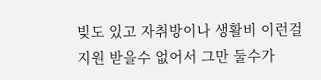빚도 있고 자취방이나 생활비 이런걸 지원 받을수 없어서 그만 둘수가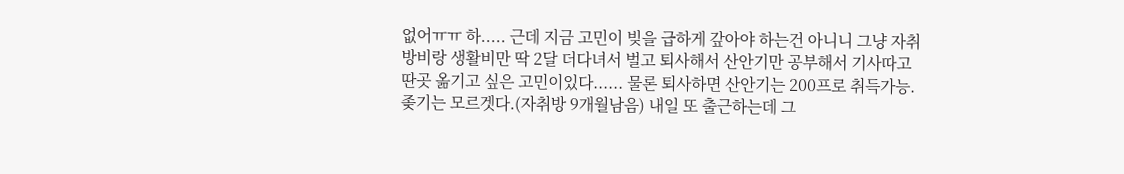없어ㅠㅠ 하..... 근데 지금 고민이 빚을 급하게 갚아야 하는건 아니니 그냥 자취방비랑 생활비만 딱 2달 더다녀서 벌고 퇴사해서 산안기만 공부해서 기사따고 딴곳 옮기고 싶은 고민이있다...... 물론 퇴사하면 산안기는 200프로 취득가능. 좆기는 모르겟다.(자취방 9개월남음) 내일 또 출근하는데 그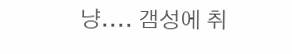냥.... 갬성에 취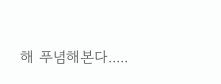해 푸념해본다.....